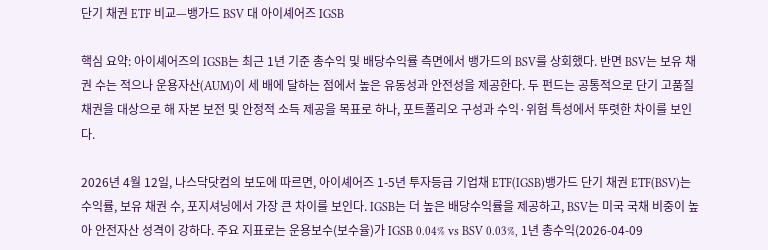단기 채권 ETF 비교—뱅가드 BSV 대 아이셰어즈 IGSB

핵심 요약: 아이셰어즈의 IGSB는 최근 1년 기준 총수익 및 배당수익률 측면에서 뱅가드의 BSV를 상회했다. 반면 BSV는 보유 채권 수는 적으나 운용자산(AUM)이 세 배에 달하는 점에서 높은 유동성과 안전성을 제공한다. 두 펀드는 공통적으로 단기 고품질 채권을 대상으로 해 자본 보전 및 안정적 소득 제공을 목표로 하나, 포트폴리오 구성과 수익·위험 특성에서 뚜렷한 차이를 보인다.

2026년 4월 12일, 나스닥닷컴의 보도에 따르면, 아이셰어즈 1-5년 투자등급 기업채 ETF(IGSB)뱅가드 단기 채권 ETF(BSV)는 수익률, 보유 채권 수, 포지셔닝에서 가장 큰 차이를 보인다. IGSB는 더 높은 배당수익률을 제공하고, BSV는 미국 국채 비중이 높아 안전자산 성격이 강하다. 주요 지표로는 운용보수(보수율)가 IGSB 0.04% vs BSV 0.03%, 1년 총수익(2026-04-09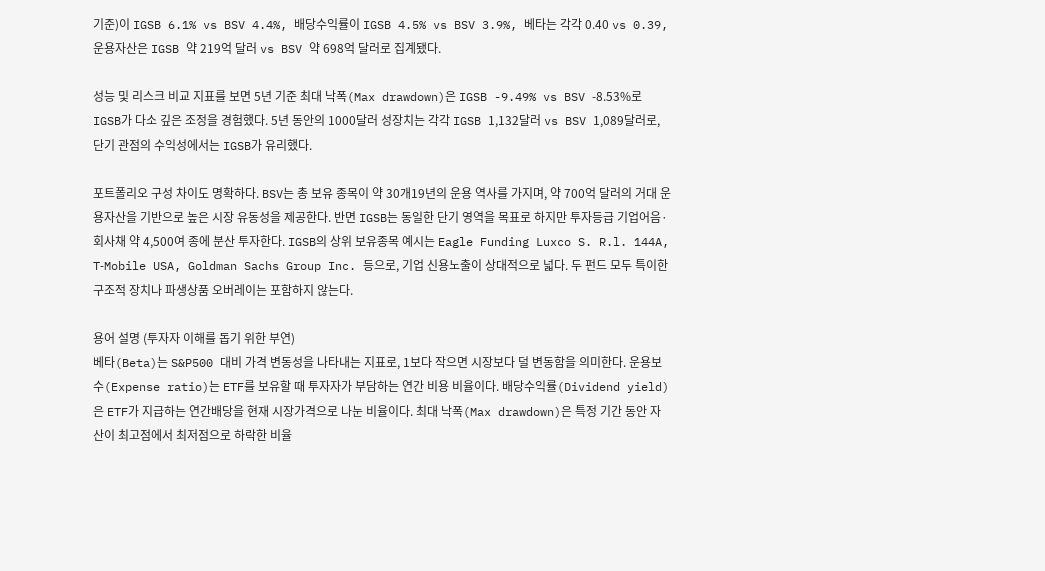기준)이 IGSB 6.1% vs BSV 4.4%, 배당수익률이 IGSB 4.5% vs BSV 3.9%, 베타는 각각 0.40 vs 0.39, 운용자산은 IGSB 약 219억 달러 vs BSV 약 698억 달러로 집계됐다.

성능 및 리스크 비교 지표를 보면 5년 기준 최대 낙폭(Max drawdown)은 IGSB -9.49% vs BSV -8.53%로 IGSB가 다소 깊은 조정을 경험했다. 5년 동안의 1000달러 성장치는 각각 IGSB 1,132달러 vs BSV 1,089달러로, 단기 관점의 수익성에서는 IGSB가 유리했다.

포트폴리오 구성 차이도 명확하다. BSV는 총 보유 종목이 약 30개19년의 운용 역사를 가지며, 약 700억 달러의 거대 운용자산을 기반으로 높은 시장 유동성을 제공한다. 반면 IGSB는 동일한 단기 영역을 목표로 하지만 투자등급 기업어음·회사채 약 4,500여 종에 분산 투자한다. IGSB의 상위 보유종목 예시는 Eagle Funding Luxco S. R.l. 144A, T‑Mobile USA, Goldman Sachs Group Inc. 등으로, 기업 신용노출이 상대적으로 넓다. 두 펀드 모두 특이한 구조적 장치나 파생상품 오버레이는 포함하지 않는다.

용어 설명 (투자자 이해를 돕기 위한 부연)
베타(Beta)는 S&P500 대비 가격 변동성을 나타내는 지표로, 1보다 작으면 시장보다 덜 변동함을 의미한다. 운용보수(Expense ratio)는 ETF를 보유할 때 투자자가 부담하는 연간 비용 비율이다. 배당수익률(Dividend yield)은 ETF가 지급하는 연간배당을 현재 시장가격으로 나눈 비율이다. 최대 낙폭(Max drawdown)은 특정 기간 동안 자산이 최고점에서 최저점으로 하락한 비율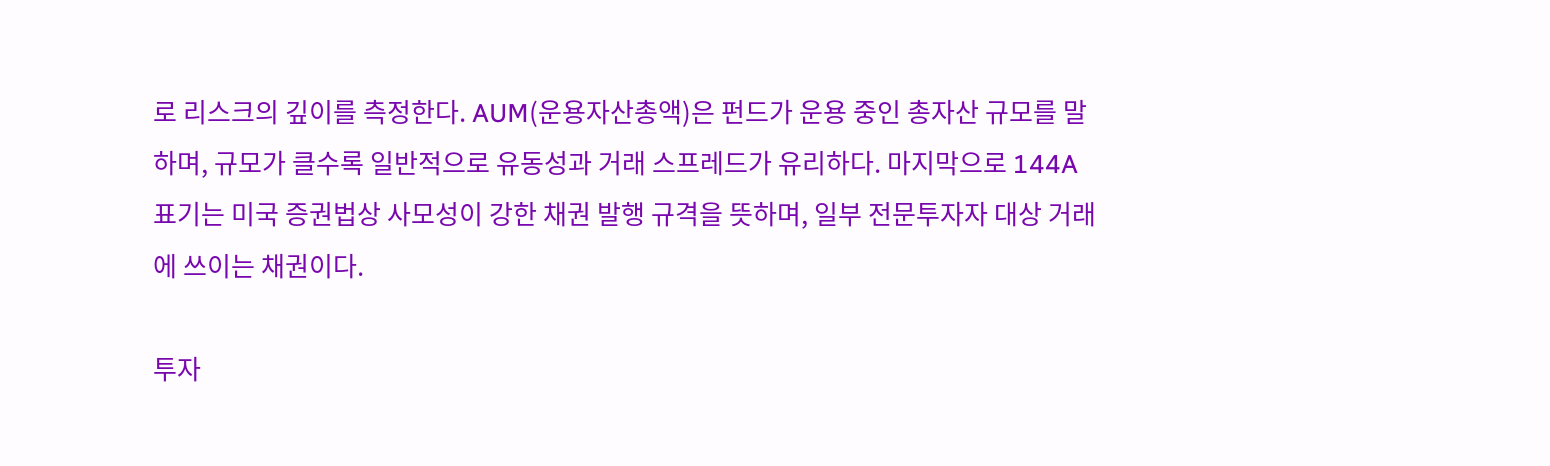로 리스크의 깊이를 측정한다. AUM(운용자산총액)은 펀드가 운용 중인 총자산 규모를 말하며, 규모가 클수록 일반적으로 유동성과 거래 스프레드가 유리하다. 마지막으로 144A 표기는 미국 증권법상 사모성이 강한 채권 발행 규격을 뜻하며, 일부 전문투자자 대상 거래에 쓰이는 채권이다.

투자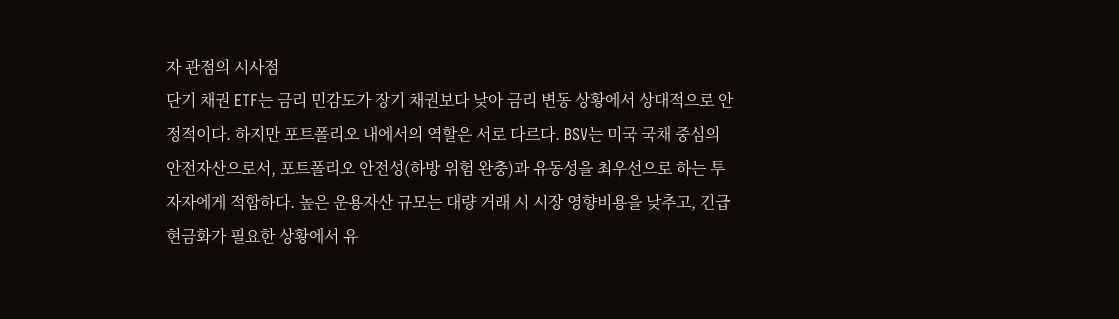자 관점의 시사점
단기 채권 ETF는 금리 민감도가 장기 채권보다 낮아 금리 변동 상황에서 상대적으로 안정적이다. 하지만 포트폴리오 내에서의 역할은 서로 다르다. BSV는 미국 국채 중심의 안전자산으로서, 포트폴리오 안전성(하방 위험 완충)과 유동성을 최우선으로 하는 투자자에게 적합하다. 높은 운용자산 규모는 대량 거래 시 시장 영향비용을 낮추고, 긴급 현금화가 필요한 상황에서 유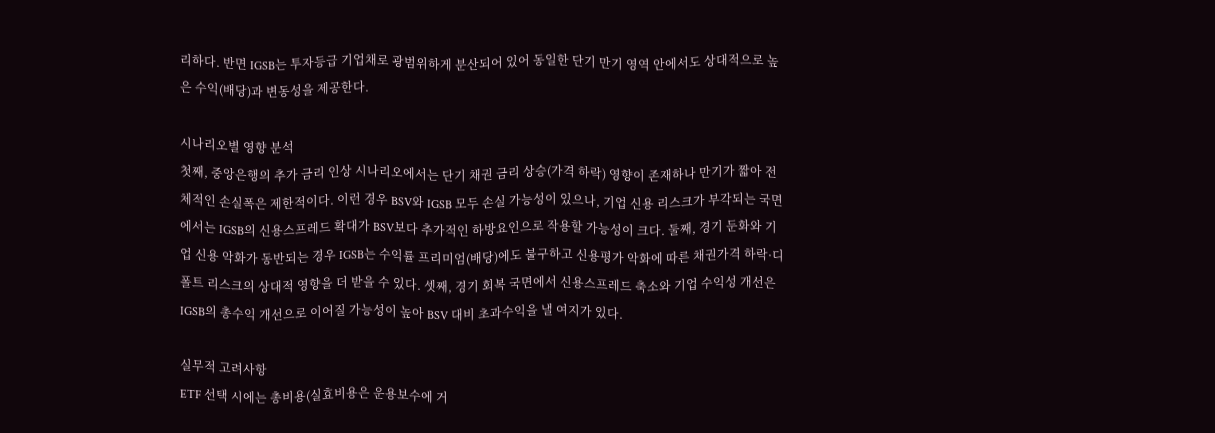리하다. 반면 IGSB는 투자등급 기업채로 광범위하게 분산되어 있어 동일한 단기 만기 영역 안에서도 상대적으로 높은 수익(배당)과 변동성을 제공한다.

시나리오별 영향 분석
첫째, 중앙은행의 추가 금리 인상 시나리오에서는 단기 채권 금리 상승(가격 하락) 영향이 존재하나 만기가 짧아 전체적인 손실폭은 제한적이다. 이런 경우 BSV와 IGSB 모두 손실 가능성이 있으나, 기업 신용 리스크가 부각되는 국면에서는 IGSB의 신용스프레드 확대가 BSV보다 추가적인 하방요인으로 작용할 가능성이 크다. 둘째, 경기 둔화와 기업 신용 악화가 동반되는 경우 IGSB는 수익률 프리미엄(배당)에도 불구하고 신용평가 악화에 따른 채권가격 하락·디폴트 리스크의 상대적 영향을 더 받을 수 있다. 셋째, 경기 회복 국면에서 신용스프레드 축소와 기업 수익성 개선은 IGSB의 총수익 개선으로 이어질 가능성이 높아 BSV 대비 초과수익을 낼 여지가 있다.

실무적 고려사항
ETF 선택 시에는 총비용(실효비용은 운용보수에 거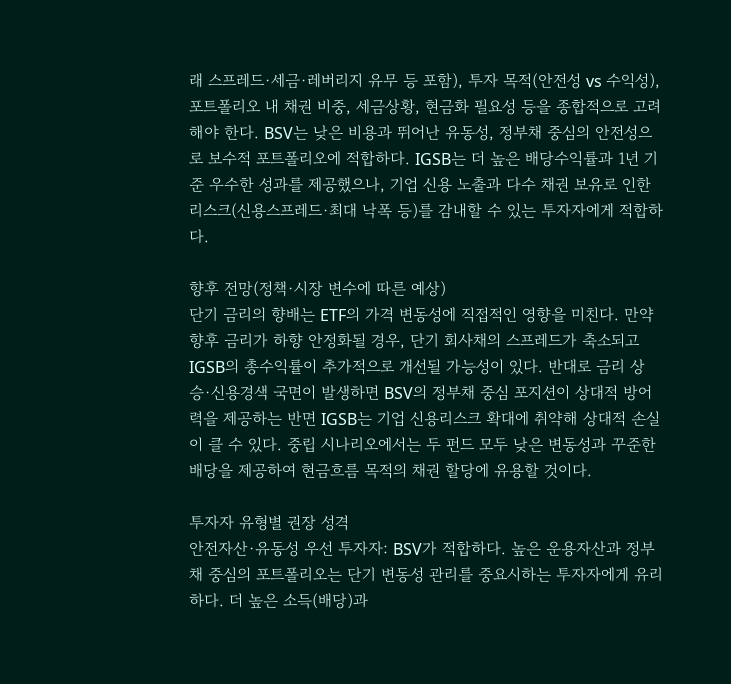래 스프레드·세금·레버리지 유무 등 포함), 투자 목적(안전성 vs 수익성), 포트폴리오 내 채권 비중, 세금상황, 현금화 필요성 등을 종합적으로 고려해야 한다. BSV는 낮은 비용과 뛰어난 유동성, 정부채 중심의 안전성으로 보수적 포트폴리오에 적합하다. IGSB는 더 높은 배당수익률과 1년 기준 우수한 성과를 제공했으나, 기업 신용 노출과 다수 채권 보유로 인한 리스크(신용스프레드·최대 낙폭 등)를 감내할 수 있는 투자자에게 적합하다.

향후 전망(정책·시장 변수에 따른 예상)
단기 금리의 향배는 ETF의 가격 변동성에 직접적인 영향을 미친다. 만약 향후 금리가 하향 안정화될 경우, 단기 회사채의 스프레드가 축소되고 IGSB의 총수익률이 추가적으로 개선될 가능성이 있다. 반대로 금리 상승·신용경색 국면이 발생하면 BSV의 정부채 중심 포지션이 상대적 방어력을 제공하는 반면 IGSB는 기업 신용리스크 확대에 취약해 상대적 손실이 클 수 있다. 중립 시나리오에서는 두 펀드 모두 낮은 변동성과 꾸준한 배당을 제공하여 현금흐름 목적의 채권 할당에 유용할 것이다.

투자자 유형별 권장 성격
안전자산·유동성 우선 투자자: BSV가 적합하다. 높은 운용자산과 정부채 중심의 포트폴리오는 단기 변동성 관리를 중요시하는 투자자에게 유리하다. 더 높은 소득(배당)과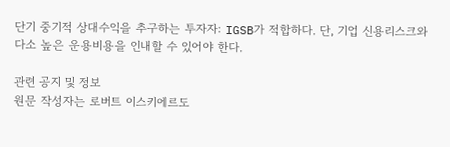단기 중기적 상대수익을 추구하는 투자자: IGSB가 적합하다. 단, 기업 신용리스크와 다소 높은 운용비용을 인내할 수 있어야 한다.

관련 공지 및 정보
원문 작성자는 로버트 이스키에르도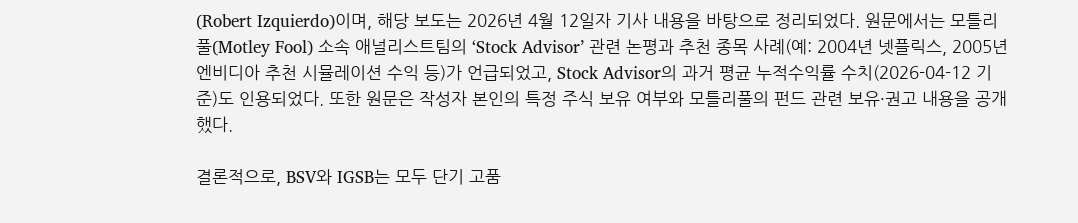(Robert Izquierdo)이며, 해당 보도는 2026년 4월 12일자 기사 내용을 바탕으로 정리되었다. 원문에서는 모틀리풀(Motley Fool) 소속 애널리스트팀의 ‘Stock Advisor’ 관련 논평과 추천 종목 사례(예: 2004년 넷플릭스, 2005년 엔비디아 추천 시뮬레이션 수익 등)가 언급되었고, Stock Advisor의 과거 평균 누적수익률 수치(2026-04-12 기준)도 인용되었다. 또한 원문은 작성자 본인의 특정 주식 보유 여부와 모틀리풀의 펀드 관련 보유·권고 내용을 공개했다.

결론적으로, BSV와 IGSB는 모두 단기 고품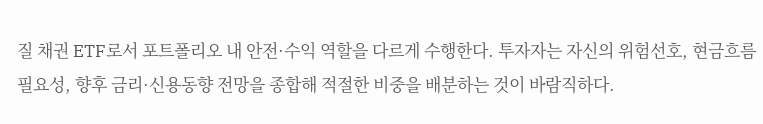질 채권 ETF로서 포트폴리오 내 안전·수익 역할을 다르게 수행한다. 투자자는 자신의 위험선호, 현금흐름 필요성, 향후 금리·신용동향 전망을 종합해 적절한 비중을 배분하는 것이 바람직하다.